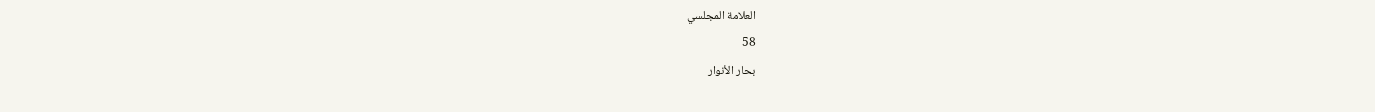العلامة المجلسي
58
بحار الأنوار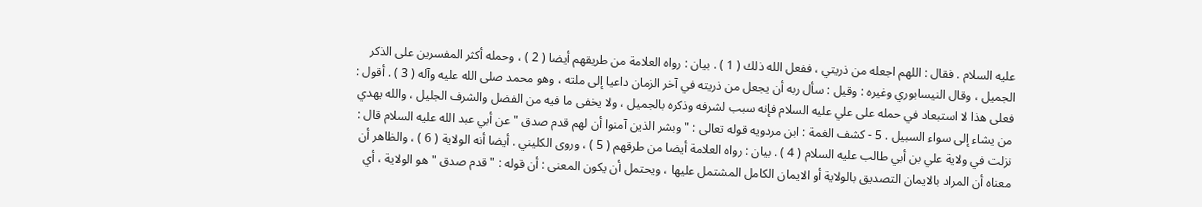عليه السلام . فقال : اللهم اجعله من ذريتي ، ففعل الله ذلك ( 1 ) . بيان : رواه العلامة من طريقهم أيضا ( 2 ) ، وحمله أكثر المفسرين على الذكر الجميل ، وقال النيسابوري وغيره : وقيل : سأل ربه أن يجعل من ذريته في آخر الزمان داعيا إلى ملته ، وهو محمد صلى الله عليه وآله ( 3 ) . أقول : فعلى هذا لا استبعاد في حمله على علي عليه السلام فإنه سبب لشرفه وذكره بالجميل ، ولا يخفى ما فيه من الفضل والشرف الجليل ، والله يهدي من يشاء إلى سواء السبيل . 5 - كشف الغمة : ابن مردويه قوله تعالى : " وبشر الذين آمنوا أن لهم قدم صدق " عن أبي عبد الله عليه السلام قال : نزلت في ولاية علي بن أبي طالب عليه السلام ( 4 ) . بيان : رواه العلامة أيضا من طرقهم ( 5 ) ، وروى الكليني . أيضا أنه الولاية ( 6 ) ، والظاهر أن معناه أن المراد بالايمان التصديق بالولاية أو الايمان الكامل المشتمل عليها ، ويحتمل أن يكون المعنى : أن قوله : " قدم صدق " هو الولاية ، أي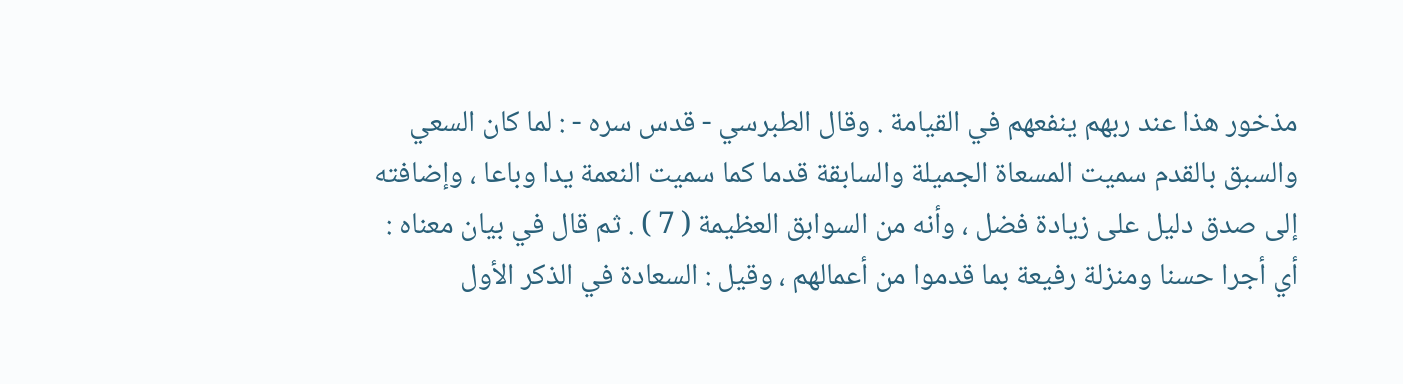مذخور هذا عند ربهم ينفعهم في القيامة . وقال الطبرسي - قدس سره - : لما كان السعي والسبق بالقدم سميت المسعاة الجميلة والسابقة قدما كما سميت النعمة يدا وباعا ، وإضافته إلى صدق دليل على زيادة فضل ، وأنه من السوابق العظيمة ( 7 ) . ثم قال في بيان معناه : أي أجرا حسنا ومنزلة رفيعة بما قدموا من أعمالهم ، وقيل : السعادة في الذكر الأول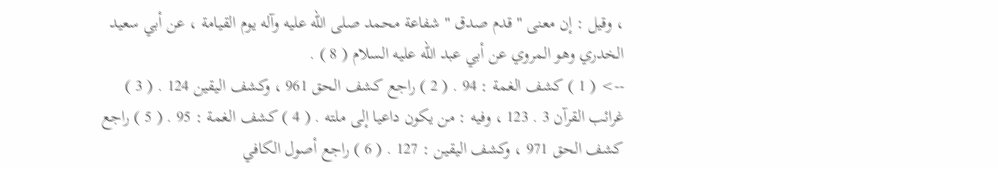، وقيل : إن معنى " قدم صدق " شفاعة محمد صلى الله عليه وآله يوم القيامة ، عن أبي سعيد الخدري وهو المروي عن أبي عبد الله عليه السلام ( 8 ) .
--> ( 1 ) كشف الغمة : 94 . ( 2 ) راجع كشف الحق 961 ، وكشف اليقين 124 . ( 3 ) غرائب القرآن 3 . 123 ، وفيه : من يكون داعيا إلى ملته . ( 4 ) كشف الغمة : 95 . ( 5 ) راجع كشف الحق 971 ، وكشف اليقين : 127 . ( 6 ) راجع أصول الكافي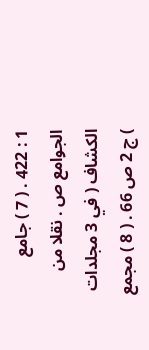1 : 422 . ( 7 ) جامع الجوامع ص . نقلا من الكشاف ( في 3 مجلدات ) ج 2 ص 66 . ( 8 ) مجمع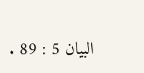البيان 5 : 89 .